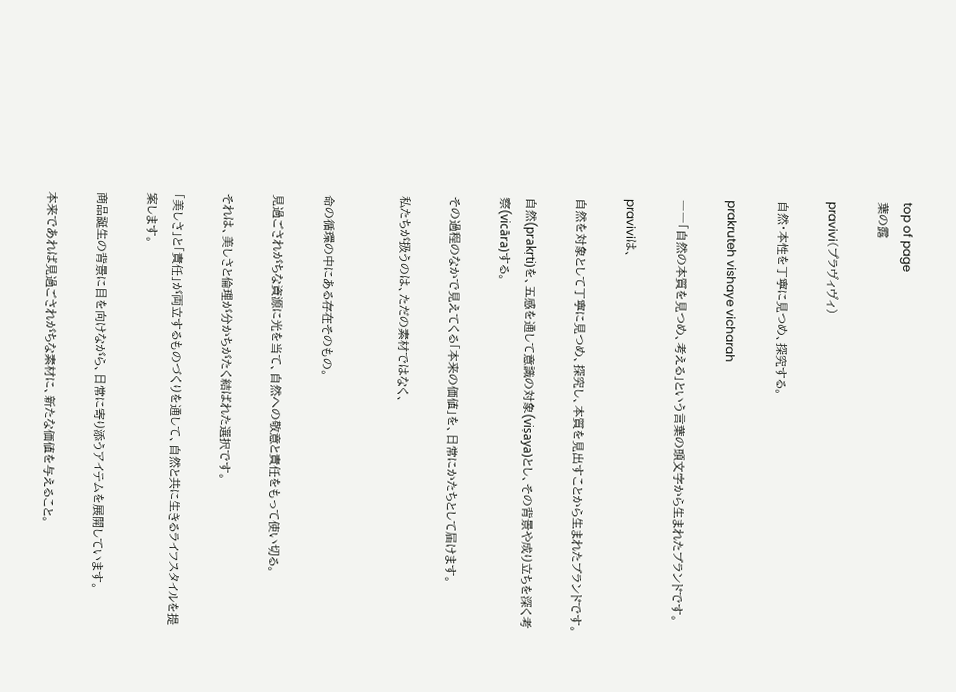top of page
葉の露

pravivi(プラヴィヴィ)

自然・本性を丁寧に見つめ、探究する。

prakruteh vishaye vicharah

――「自然の本質を見つめ、考える」という言葉の頭文字から生まれたブランドです。

praviviは、

自然を対象として丁寧に見つめ、探究し、本質を見出すことから生まれたブランドです。

自然(prakṛti)を、五感を通して意識の対象(viṣaya)とし、その背景や成り立ちを深く考察(vicāra)する。

その過程のなかで見えてくる「本来の価値」を、日常にかたちとして届けます。

私たちが扱うのは、ただの素材ではなく、


命の循環の中にある存在そのもの。

見過ごされがちな資源に光を当て、自然への敬意と責任をもって使い切る。

それは、美しさと倫理が分かちがたく結ばれた選択です。

「美しさ」と「責任」が両立するものづくりを通して、自然と共に生きるライフスタイルを提案します。

商品誕生の背景に目を向けながら、日常に寄り添うアイテムを展開しています。

本来であれば見過ごされがちな素材に、新たな価値を与えること。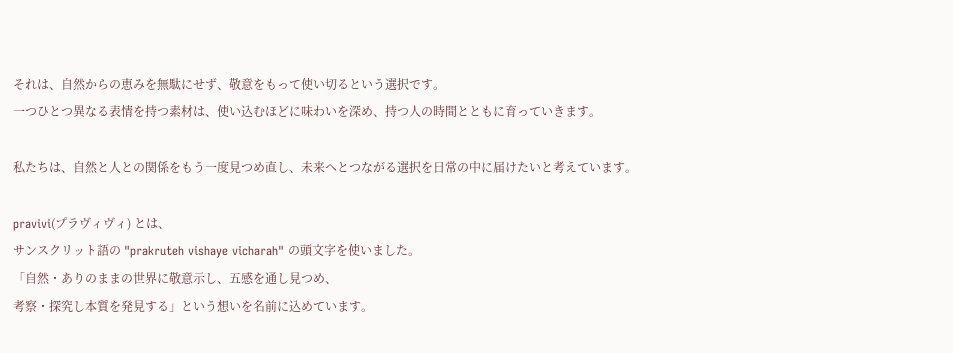それは、自然からの恵みを無駄にせず、敬意をもって使い切るという選択です。
一つひとつ異なる表情を持つ素材は、使い込むほどに味わいを深め、持つ人の時間とともに育っていきます。

私たちは、自然と人との関係をもう一度見つめ直し、未来へとつながる選択を日常の中に届けたいと考えています。

pravivi(プラヴィヴィ) とは、
サンスクリット語の "prakruteh vishaye vicharah" の頭文字を使いました。
「自然・ありのままの世界に敬意示し、五感を通し見つめ、
考察・探究し本質を発見する」という想いを名前に込めています。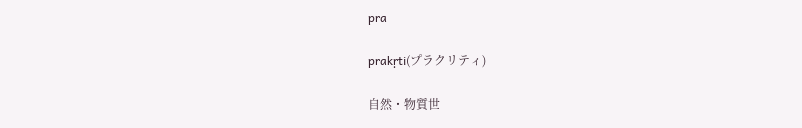pra

prakṛti(プラクリティ)

自然・物質世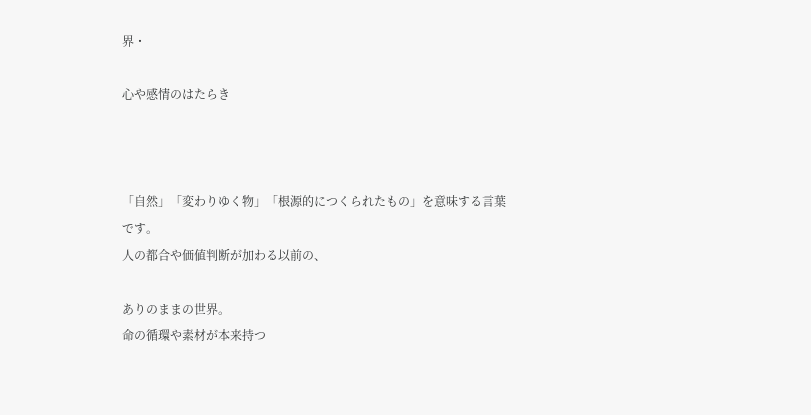界・

心や感情のはたらき



「自然」「変わりゆく物」「根源的につくられたもの」を意味する言葉です。
人の都合や価値判断が加わる以前の、

ありのままの世界。
命の循環や素材が本来持つ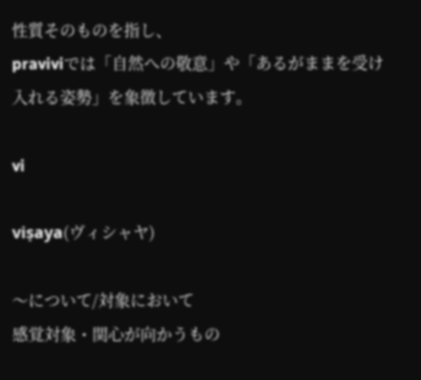性質そのものを指し、
praviviでは「自然への敬意」や「あるがままを受け入れる姿勢」を象徴しています。

vi

viṣaya(ヴィシャヤ)

〜について/対象において
感覚対象・関心が向かうもの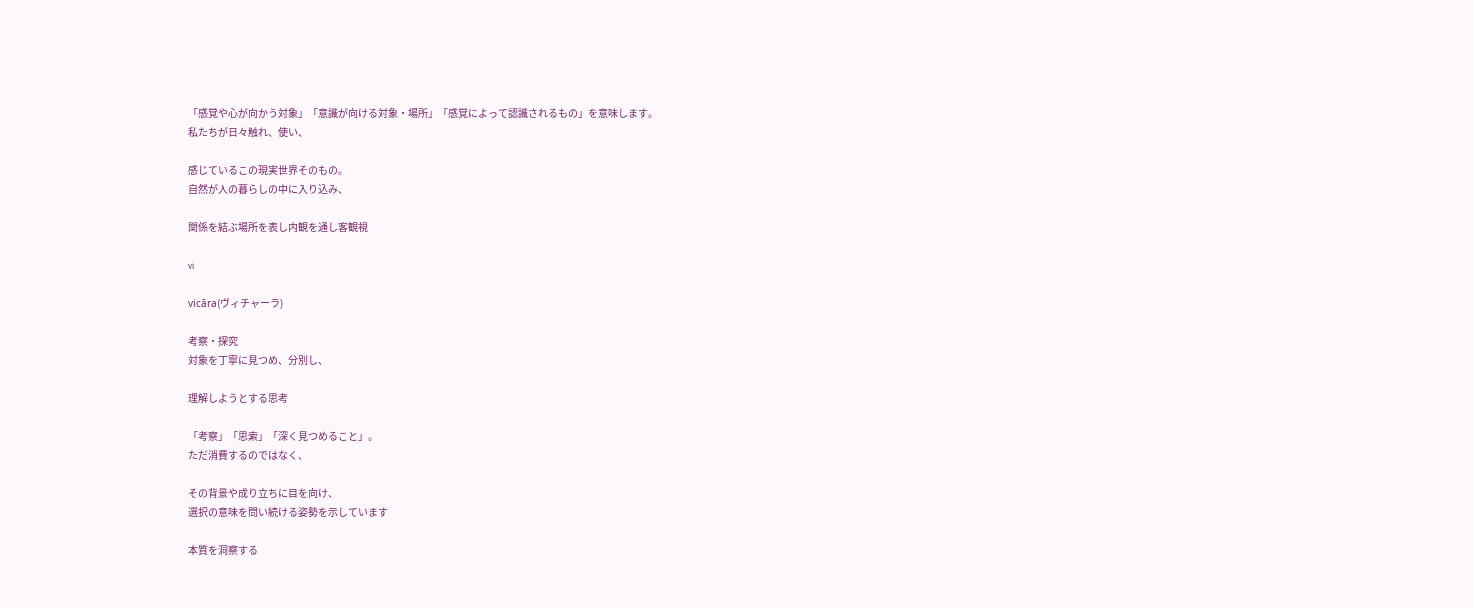「感覚や心が向かう対象」「意識が向ける対象・場所」「感覚によって認識されるもの」を意味します。
私たちが日々触れ、使い、

感じているこの現実世界そのもの。
自然が人の暮らしの中に入り込み、

関係を結ぶ場所を表し内観を通し客観視

vi

vicāra(ヴィチャーラ)

考察・探究
対象を丁寧に見つめ、分別し、

理解しようとする思考

「考察」「思索」「深く見つめること」。
ただ消費するのではなく、

その背景や成り立ちに目を向け、
選択の意味を問い続ける姿勢を示しています

本質を洞察する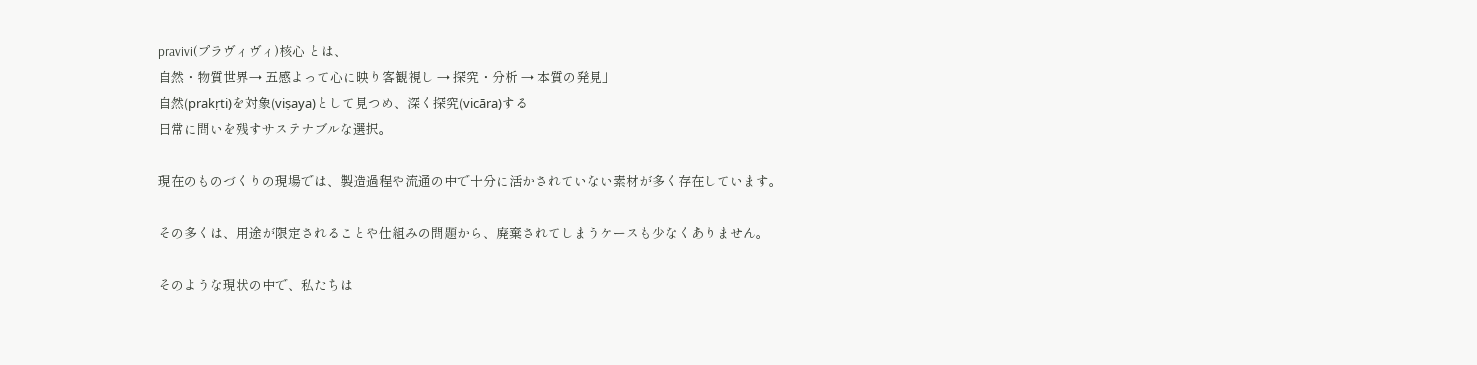pravivi(プラヴィヴィ)核心 とは、
自然・物質世界→ 五感よって心に映り客観視し → 探究・分析 → 本質の発見」
自然(prakṛti)を対象(viṣaya)として見つめ、深く探究(vicāra)する
日常に問いを残すサステナブルな選択。

現在のものづくりの現場では、製造過程や流通の中で十分に活かされていない素材が多く存在しています。

その多くは、用途が限定されることや仕組みの問題から、廃棄されてしまうケースも少なくありません。

そのような現状の中で、私たちは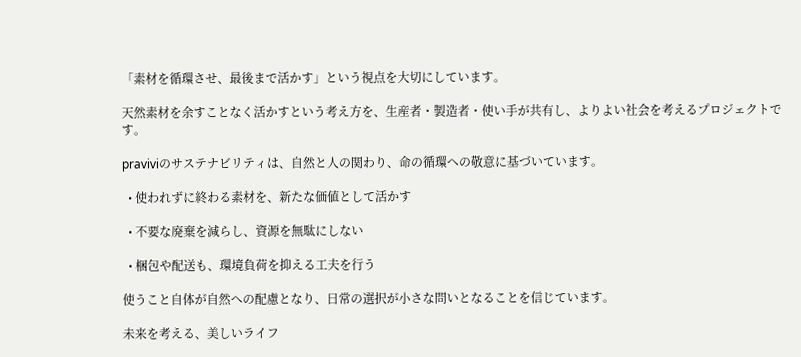「素材を循環させ、最後まで活かす」という視点を大切にしています。

天然素材を余すことなく活かすという考え方を、生産者・製造者・使い手が共有し、よりよい社会を考えるプロジェクトです。

praviviのサステナビリティは、自然と人の関わり、命の循環への敬意に基づいています。

  • 使われずに終わる素材を、新たな価値として活かす

  • 不要な廃棄を減らし、資源を無駄にしない

  • 梱包や配送も、環境負荷を抑える工夫を行う

使うこと自体が自然への配慮となり、日常の選択が小さな問いとなることを信じています。

未来を考える、美しいライフ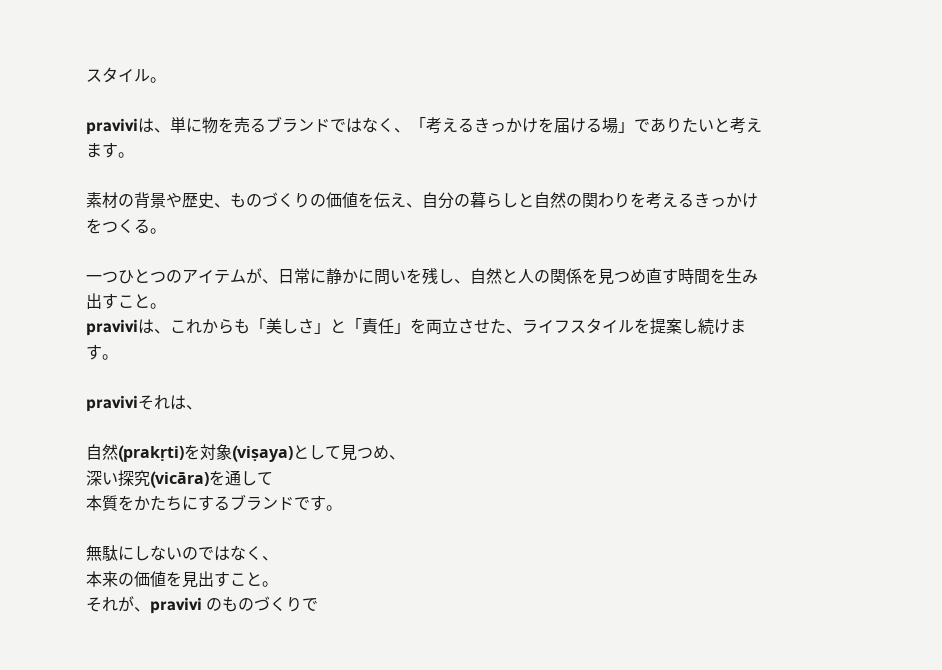スタイル。

praviviは、単に物を売るブランドではなく、「考えるきっかけを届ける場」でありたいと考えます。

素材の背景や歴史、ものづくりの価値を伝え、自分の暮らしと自然の関わりを考えるきっかけをつくる。

一つひとつのアイテムが、日常に静かに問いを残し、自然と人の関係を見つめ直す時間を生み出すこと。
praviviは、これからも「美しさ」と「責任」を両立させた、ライフスタイルを提案し続けます。

praviviそれは、

自然(prakṛti)を対象(viṣaya)として見つめ、
深い探究(vicāra)を通して
本質をかたちにするブランドです。

無駄にしないのではなく、
本来の価値を見出すこと。
それが、pravivi のものづくりで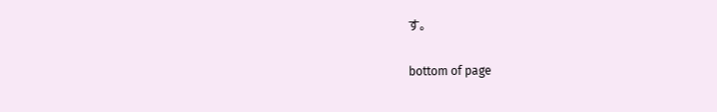す。

bottom of page